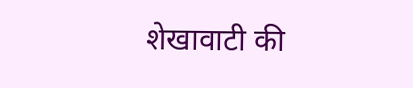शेखावाटी की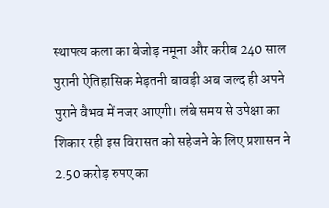स्थापत्य कला का बेजोड़ नमूना और करीब 240 साल पुरानी ऐतिहासिक मेड़तनी बावड़ी अब जल्द ही अपने पुराने वैभव में नजर आएगी। लंबे समय से उपेक्षा का शिकार रही इस विरासत को सहेजने के लिए प्रशासन ने 2.50 करोड़ रुपए का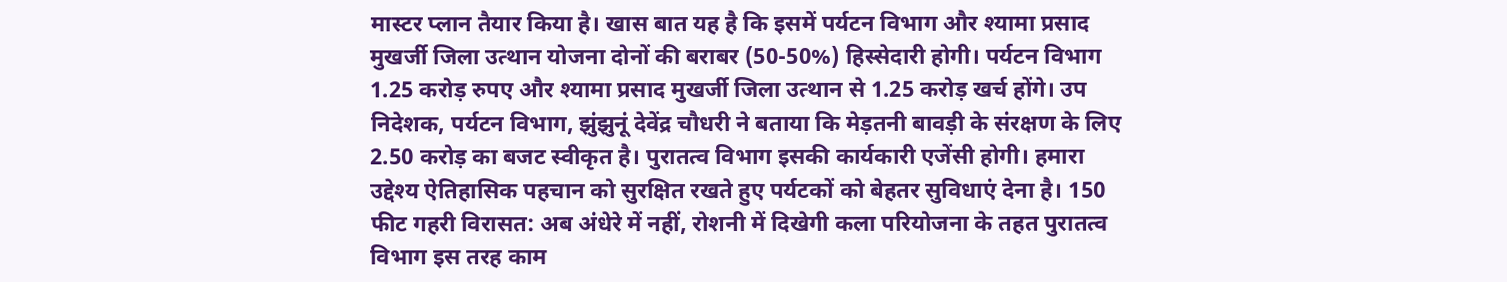मास्टर प्लान तैयार किया है। खास बात यह है कि इसमें पर्यटन विभाग और श्यामा प्रसाद मुखर्जी जिला उत्थान योजना दोनों की बराबर (50-50%) हिस्सेदारी होगी। पर्यटन विभाग 1.25 करोड़ रुपए और श्यामा प्रसाद मुखर्जी जिला उत्थान से 1.25 करोड़ खर्च होंगे। उप निदेशक, पर्यटन विभाग, झुंझुनूं देवेंद्र चौधरी ने बताया कि मेड़तनी बावड़ी के संरक्षण के लिए 2.50 करोड़ का बजट स्वीकृत है। पुरातत्व विभाग इसकी कार्यकारी एजेंसी होगी। हमारा उद्देश्य ऐतिहासिक पहचान को सुरक्षित रखते हुए पर्यटकों को बेहतर सुविधाएं देना है। 150 फीट गहरी विरासत: अब अंधेरे में नहीं, रोशनी में दिखेगी कला परियोजना के तहत पुरातत्व विभाग इस तरह काम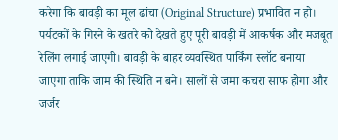करेगा कि बावड़ी का मूल ढांचा (Original Structure) प्रभावित न हो। पर्यटकों के गिरने के खतरे को देखते हुए पूरी बावड़ी में आकर्षक और मजबूत रेलिंग लगाई जाएगी। बावड़ी के बाहर व्यवस्थित पार्किंग स्लॉट बनाया जाएगा ताकि जाम की स्थिति न बने। सालों से जमा कचरा साफ होगा और जर्जर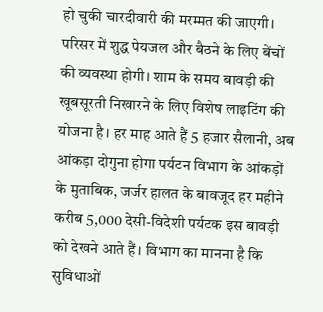हो चुकी चारदीवारी की मरम्मत की जाएगी। परिसर में शुद्ध पेयजल और बैठने के लिए बेंचों की व्यवस्था होगी। शाम के समय बावड़ी की खूबसूरती निखारने के लिए विशेष लाइटिंग की योजना है। हर माह आते हैं 5 हजार सैलानी, अब आंकड़ा दोगुना होगा पर्यटन विभाग के आंकड़ों के मुताबिक, जर्जर हालत के बावजूद हर महीने करीब 5,000 देसी-विदेशी पर्यटक इस बावड़ी को देखने आते हैं। विभाग का मानना है कि सुविधाओं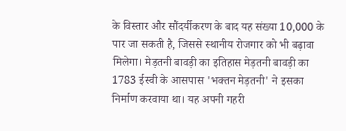के विस्तार और सौंदर्यीकरण के बाद यह संख्या 10,000 के पार जा सकती है, जिससे स्थानीय रोजगार को भी बढ़ावा मिलेगा। मेड़तनी बावड़ी का इतिहास मेड़तनी बावड़ी का 1783 ईस्वी के आसपास 'भक्तन मेड़तनी' ने इसका निर्माण करवाया था। यह अपनी गहरी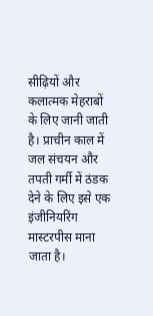सीढ़ियों और कलात्मक मेहराबों के लिए जानी जाती है। प्राचीन काल में जल संचयन और तपती गर्मी में ठंडक देने के लिए इसे एक इंजीनियरिंग मास्टरपीस माना जाता है।